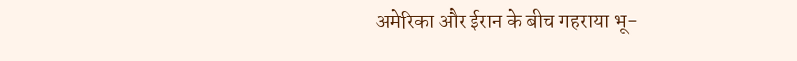अमेरिका और ईरान के बीच गहराया भू-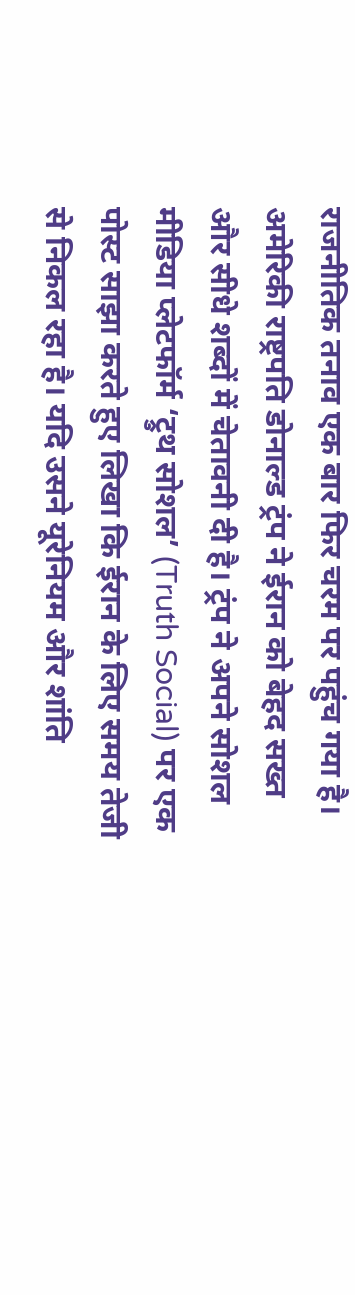राजनीतिक तनाव एक बार फिर चरम पर पहुंच गया है। अमेरिकी राष्ट्रपति डोनाल्ड ट्रंप ने ईरान को बेहद सख्त और सीधे शब्दों में चेतावनी दी है। ट्रंप ने अपने सोशल मीडिया प्लेटफॉर्म ‘ट्रुथ सोशल’ (Truth Social) पर एक पोस्ट साझा करते हुए लिखा कि ईरान के लिए समय तेजी से निकल रहा है। यदि उसने यूरेनियम और शांति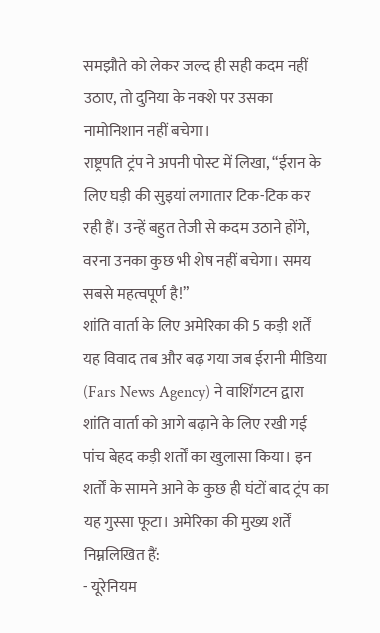समझौते को लेकर जल्द ही सही कदम नहीं उठाए, तो दुनिया के नक्शे पर उसका नामोनिशान नहीं बचेगा।
राष्ट्रपति ट्रंप ने अपनी पोस्ट में लिखा, “ईरान के लिए घड़ी की सुइयां लगातार टिक-टिक कर रही हैं। उन्हें बहुत तेजी से कदम उठाने होंगे, वरना उनका कुछ भी शेष नहीं बचेगा। समय सबसे महत्वपूर्ण है!”
शांति वार्ता के लिए अमेरिका की 5 कड़ी शर्तें
यह विवाद तब और बढ़ गया जब ईरानी मीडिया (Fars News Agency) ने वाशिंगटन द्वारा शांति वार्ता को आगे बढ़ाने के लिए रखी गई पांच बेहद कड़ी शर्तों का खुलासा किया। इन शर्तों के सामने आने के कुछ ही घंटों बाद ट्रंप का यह गुस्सा फूटा। अमेरिका की मुख्य शर्तें निम्नलिखित हैं:
- यूरेनियम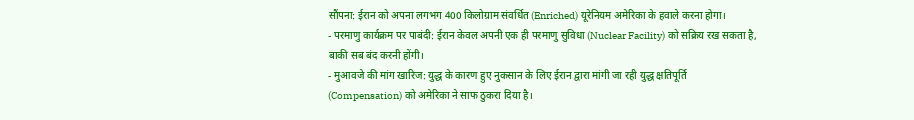सौंपना: ईरान को अपना लगभग 400 किलोग्राम संवर्धित (Enriched) यूरेनियम अमेरिका के हवाले करना होगा।
- परमाणु कार्यक्रम पर पाबंदी: ईरान केवल अपनी एक ही परमाणु सुविधा (Nuclear Facility) को सक्रिय रख सकता है, बाकी सब बंद करनी होंगी।
- मुआवजे की मांग खारिज: युद्ध के कारण हुए नुकसान के लिए ईरान द्वारा मांगी जा रही युद्ध क्षतिपूर्ति (Compensation) को अमेरिका ने साफ ठुकरा दिया है।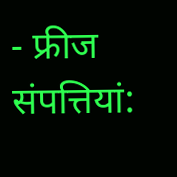- फ्रीज संपत्तियां: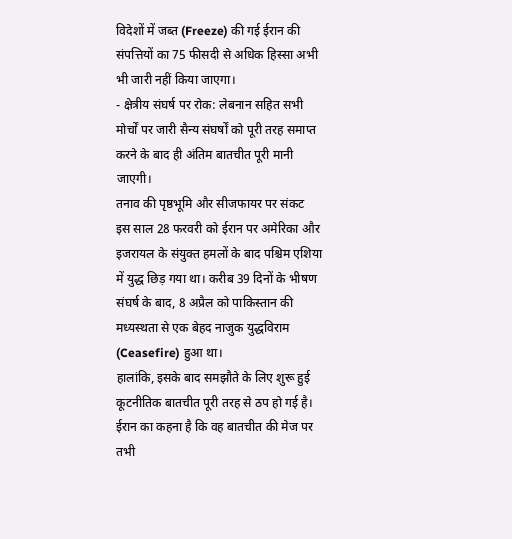विदेशों में जब्त (Freeze) की गई ईरान की संपत्तियों का 75 फीसदी से अधिक हिस्सा अभी भी जारी नहीं किया जाएगा।
- क्षेत्रीय संघर्ष पर रोक: लेबनान सहित सभी मोर्चों पर जारी सैन्य संघर्षों को पूरी तरह समाप्त करने के बाद ही अंतिम बातचीत पूरी मानी जाएगी।
तनाव की पृष्ठभूमि और सीजफायर पर संकट
इस साल 28 फरवरी को ईरान पर अमेरिका और इजरायल के संयुक्त हमलों के बाद पश्चिम एशिया में युद्ध छिड़ गया था। करीब 39 दिनों के भीषण संघर्ष के बाद, 8 अप्रैल को पाकिस्तान की मध्यस्थता से एक बेहद नाजुक युद्धविराम (Ceasefire) हुआ था।
हालांकि, इसके बाद समझौते के लिए शुरू हुई कूटनीतिक बातचीत पूरी तरह से ठप हो गई है। ईरान का कहना है कि वह बातचीत की मेज पर तभी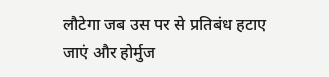लौटेगा जब उस पर से प्रतिबंध हटाए जाएं और होर्मुज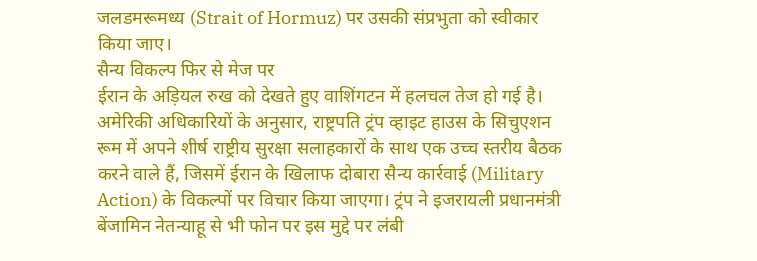जलडमरूमध्य (Strait of Hormuz) पर उसकी संप्रभुता को स्वीकार किया जाए।
सैन्य विकल्प फिर से मेज पर
ईरान के अड़ियल रुख को देखते हुए वाशिंगटन में हलचल तेज हो गई है। अमेरिकी अधिकारियों के अनुसार, राष्ट्रपति ट्रंप व्हाइट हाउस के सिचुएशन रूम में अपने शीर्ष राष्ट्रीय सुरक्षा सलाहकारों के साथ एक उच्च स्तरीय बैठक करने वाले हैं, जिसमें ईरान के खिलाफ दोबारा सैन्य कार्रवाई (Military Action) के विकल्पों पर विचार किया जाएगा। ट्रंप ने इजरायली प्रधानमंत्री बेंजामिन नेतन्याहू से भी फोन पर इस मुद्दे पर लंबी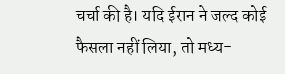चर्चा की है। यदि ईरान ने जल्द कोई फैसला नहीं लिया, तो मध्य-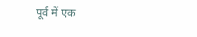पूर्व में एक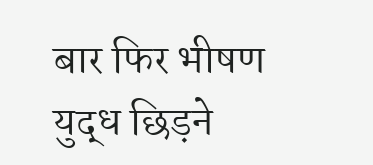बार फिर भीषण युद्ध छिड़ने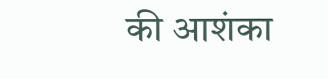की आशंका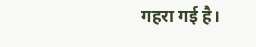गहरा गई है।